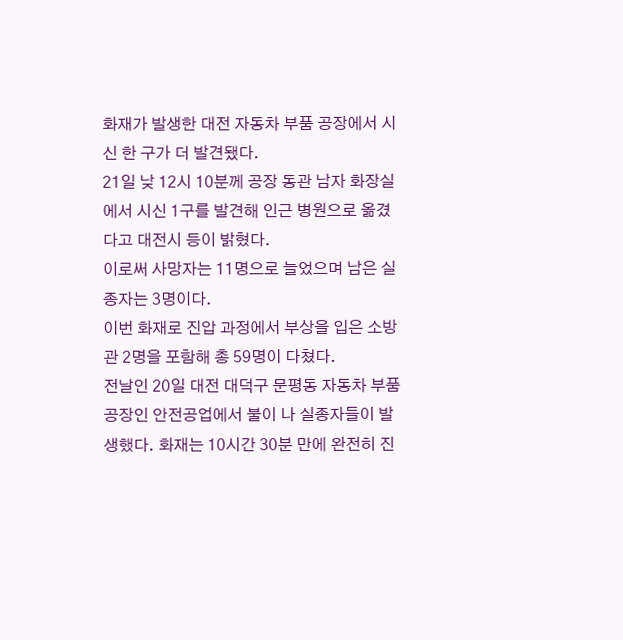화재가 발생한 대전 자동차 부품 공장에서 시신 한 구가 더 발견됐다.
21일 낮 12시 10분께 공장 동관 남자 화장실에서 시신 1구를 발견해 인근 병원으로 옮겼다고 대전시 등이 밝혔다.
이로써 사망자는 11명으로 늘었으며 남은 실종자는 3명이다.
이번 화재로 진압 과정에서 부상을 입은 소방관 2명을 포함해 총 59명이 다쳤다.
전날인 20일 대전 대덕구 문평동 자동차 부품 공장인 안전공업에서 불이 나 실종자들이 발생했다. 화재는 10시간 30분 만에 완전히 진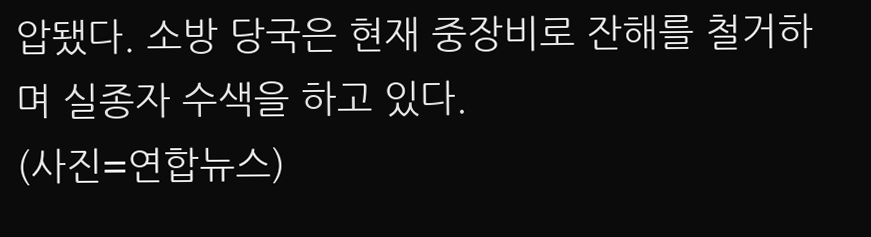압됐다. 소방 당국은 현재 중장비로 잔해를 철거하며 실종자 수색을 하고 있다.
(사진=연합뉴스)